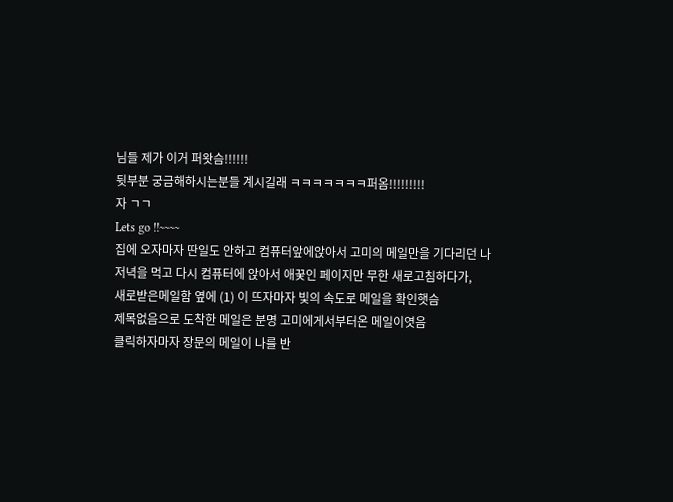님들 제가 이거 퍼왓슴!!!!!!
뒷부분 궁금해하시는분들 계시길래 ㅋㅋㅋㅋㅋㅋㅋ퍼옴!!!!!!!!!
자 ㄱㄱ
Lets go !!~~~~
집에 오자마자 딴일도 안하고 컴퓨터앞에앉아서 고미의 메일만을 기다리던 나
저녁을 먹고 다시 컴퓨터에 앉아서 애꿎인 페이지만 무한 새로고침하다가,
새로받은메일함 옆에 (1) 이 뜨자마자 빛의 속도로 메일을 확인햇슴
제목없음으로 도착한 메일은 분명 고미에게서부터온 메일이엿음
클릭하자마자 장문의 메일이 나를 반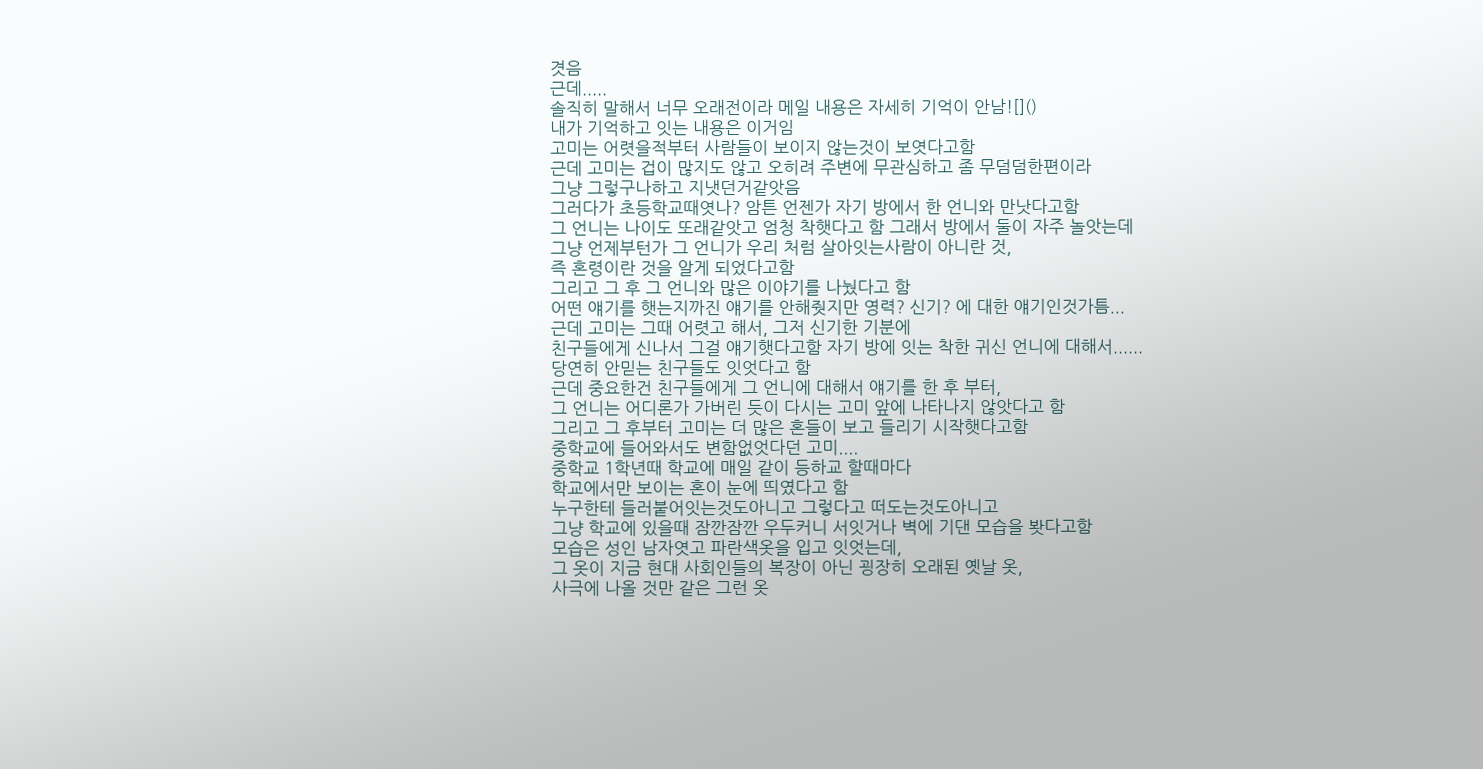겻음
근데.....
솔직히 말해서 너무 오래전이라 메일 내용은 자세히 기억이 안남![]()
내가 기억하고 잇는 내용은 이거임
고미는 어렷을적부터 사람들이 보이지 않는것이 보엿다고함
근데 고미는 겁이 많지도 않고 오히려 주변에 무관심하고 좀 무덤덤한편이라
그냥 그렇구나하고 지냇던거같앗음
그러다가 초등학교때엿나? 암튼 언젠가 자기 방에서 한 언니와 만낫다고함
그 언니는 나이도 또래같앗고 엄청 착햇다고 함 그래서 방에서 둘이 자주 놀앗는데
그냥 언제부턴가 그 언니가 우리 처럼 살아잇는사람이 아니란 것,
즉 혼령이란 것을 알게 되었다고함
그리고 그 후 그 언니와 많은 이야기를 나눴다고 함
어떤 얘기를 햇는지까진 얘기를 안해줫지만 영력? 신기? 에 대한 얘기인것가틈...
근데 고미는 그때 어렷고 해서, 그저 신기한 기분에
친구들에게 신나서 그걸 얘기햇다고함 자기 방에 잇는 착한 귀신 언니에 대해서......
당연히 안믿는 친구들도 잇엇다고 함
근데 중요한건 친구들에게 그 언니에 대해서 얘기를 한 후 부터,
그 언니는 어디론가 가버린 듯이 다시는 고미 앞에 나타나지 않앗다고 함
그리고 그 후부터 고미는 더 많은 혼들이 보고 들리기 시작햇다고함
중학교에 들어와서도 변함없엇다던 고미....
중학교 1학년때 학교에 매일 같이 등하교 할때마다
학교에서만 보이는 혼이 눈에 띄였다고 함
누구한테 들러붙어잇는것도아니고 그렇다고 떠도는것도아니고
그냥 학교에 있을때 잠깐잠깐 우두커니 서잇거나 벽에 기댄 모습을 봣다고함
모습은 성인 남자엿고 파란색옷을 입고 잇엇는데,
그 옷이 지금 현대 사회인들의 복장이 아닌 굉장히 오래된 옛날 옷,
사극에 나올 것만 같은 그런 옷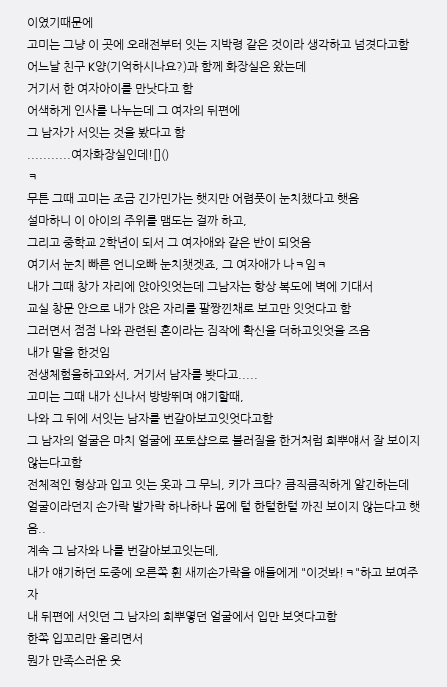이였기때문에
고미는 그냥 이 곳에 오래전부터 잇는 지박령 같은 것이라 생각하고 넘겻다고함
어느날 친구 K양(기억하시나요?)과 함께 화장실은 왔는데
거기서 한 여자아이를 만낫다고 함
어색하게 인사를 나누는데 그 여자의 뒤편에
그 남자가 서잇는 것을 봤다고 함
...........여자화장실인데![]()
ㅋ
무튼 그때 고미는 조금 긴가민가는 햇지만 어렴풋이 눈치챘다고 햇음
설마하니 이 아이의 주위를 맴도는 걸까 하고,
그리고 중학교 2학년이 되서 그 여자애와 같은 반이 되엇음
여기서 눈치 빠른 언니오빠 눈치챗겟죠, 그 여자애가 나ㅋ임ㅋ
내가 그때 창가 자리에 앉아잇엇는데 그남자는 항상 복도에 벽에 기대서
교실 창문 안으로 내가 앉은 자리를 팔짱낀채로 보고만 잇엇다고 함
그러면서 점점 나와 관련된 혼이라는 짐작에 확신을 더하고잇엇을 즈음
내가 말을 한것임
전생체험을하고와서, 거기서 남자를 봣다고.....
고미는 그때 내가 신나서 방방뛰며 얘기할때,
나와 그 뒤에 서잇는 남자를 번갈아보고잇엇다고함
그 남자의 얼굴은 마치 얼굴에 포토샵으로 블러질을 한거처럼 희뿌얘서 잘 보이지않는다고함
전체적인 형상과 입고 잇는 옷과 그 무늬, 키가 크다? 큼직큼직하게 알긴하는데
얼굴이라던지 손가락 발가락 하나하나 몸에 털 한털한털 까진 보이지 않는다고 햇음..
계속 그 남자와 나를 번갈아보고잇는데,
내가 얘기하던 도중에 오른쪽 휜 새끼손가락을 애들에게 "이것봐!ㅋ"하고 보여주자
내 뒤편에 서잇던 그 남자의 희뿌옇던 얼굴에서 입만 보엿다고함
한쪽 입꼬리만 올리면서
뭔가 만족스러운 웃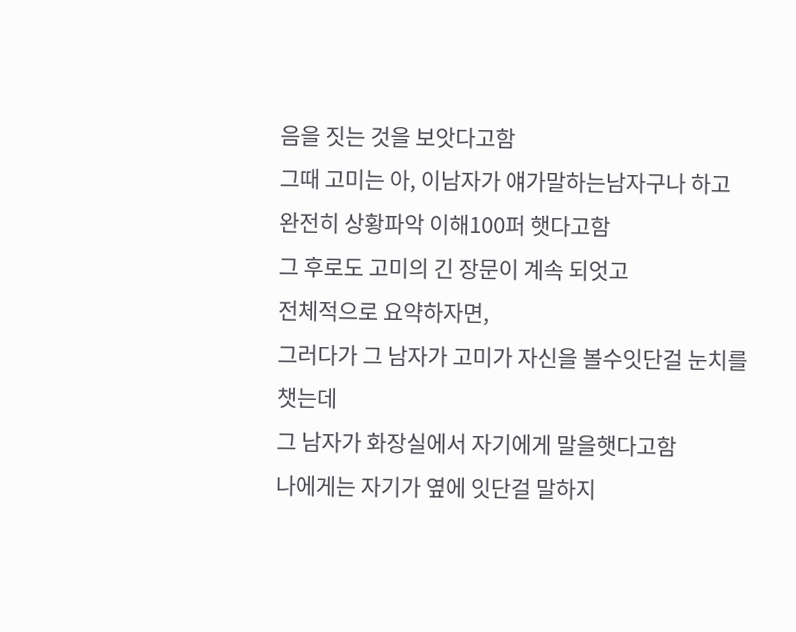음을 짓는 것을 보앗다고함
그때 고미는 아, 이남자가 얘가말하는남자구나 하고 완전히 상황파악 이해100퍼 햇다고함
그 후로도 고미의 긴 장문이 계속 되엇고
전체적으로 요약하자면,
그러다가 그 남자가 고미가 자신을 볼수잇단걸 눈치를챗는데
그 남자가 화장실에서 자기에게 말을햇다고함
나에게는 자기가 옆에 잇단걸 말하지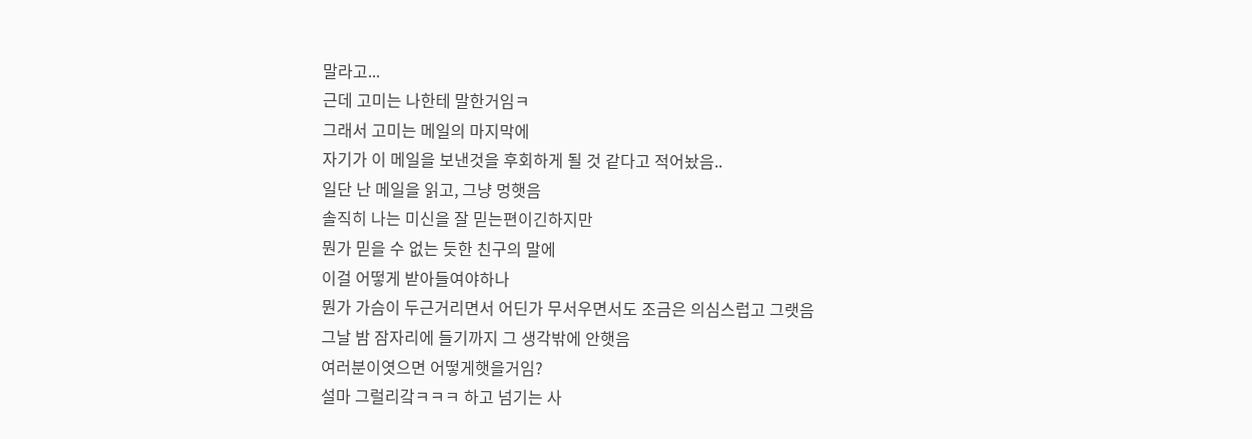말라고...
근데 고미는 나한테 말한거임ㅋ
그래서 고미는 메일의 마지막에
자기가 이 메일을 보낸것을 후회하게 될 것 같다고 적어놨음..
일단 난 메일을 읽고, 그냥 멍햇음
솔직히 나는 미신을 잘 믿는편이긴하지만
뭔가 믿을 수 없는 듯한 친구의 말에
이걸 어떻게 받아들여야하나
뭔가 가슴이 두근거리면서 어딘가 무서우면서도 조금은 의심스럽고 그랫음
그날 밤 잠자리에 들기까지 그 생각밖에 안햇음
여러분이엿으면 어떻게햇을거임?
설마 그럴리갘ㅋㅋㅋ 하고 넘기는 사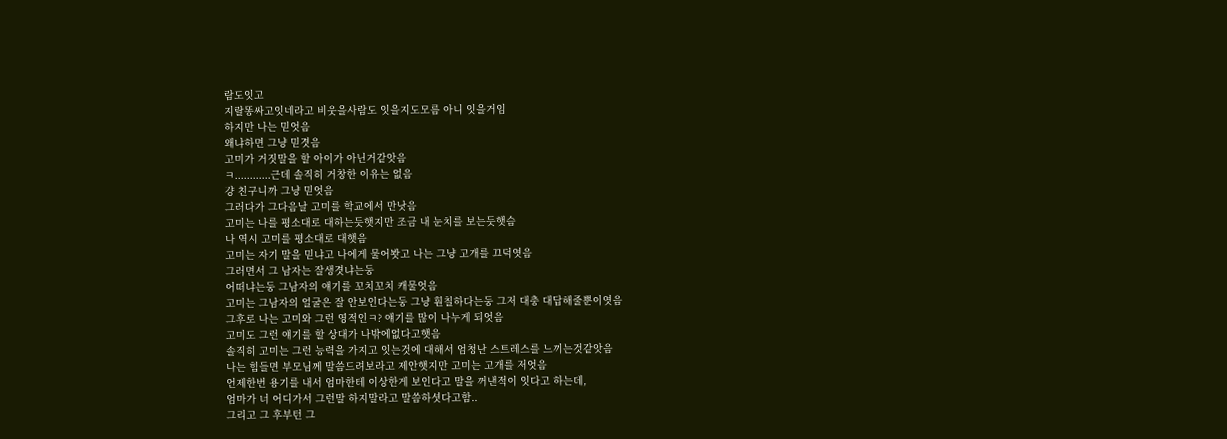람도잇고
지랄똥싸고잇네라고 비웃을사람도 잇을지도모름 아니 잇을거임
하지만 나는 믿엇음
왜냐하면 그냥 믿겻음
고미가 거짓말을 할 아이가 아닌거같앗음
ㅋ............근데 솔직히 거창한 이유는 없음
걍 친구니까 그냥 믿엇음
그러다가 그다음날 고미를 학교에서 만낫음
고미는 나를 평소대로 대하는듯햇지만 조금 내 눈치를 보는듯햇슴
나 역시 고미를 평소대로 대햇음
고미는 자기 말을 믿냐고 나에게 물어봣고 나는 그냥 고개를 끄덕엿음
그러면서 그 남자는 잘생겻냐는둥
어떠냐는둥 그남자의 얘기를 꼬치꼬치 캐물엇음
고미는 그남자의 얼굴은 잘 안보인다는둥 그냥 훤칠하다는둥 그저 대충 대답해줄뿐이엿음
그후로 나는 고미와 그런 영적인ㅋ? 얘기를 많이 나누게 되엇음
고미도 그런 얘기를 할 상대가 나밖에없다고햇음
솔직히 고미는 그런 능력을 가지고 잇는것에 대해서 엄청난 스트레스를 느끼는것같앗음
나는 힘들면 부모님께 말씀드려보라고 제안햇지만 고미는 고개를 저엇음
언제한번 용기를 내서 엄마한테 이상한게 보인다고 말을 꺼낸적이 잇다고 하는데,
엄마가 너 어디가서 그런말 하지말라고 말씀하셧다고함..
그리고 그 후부턴 그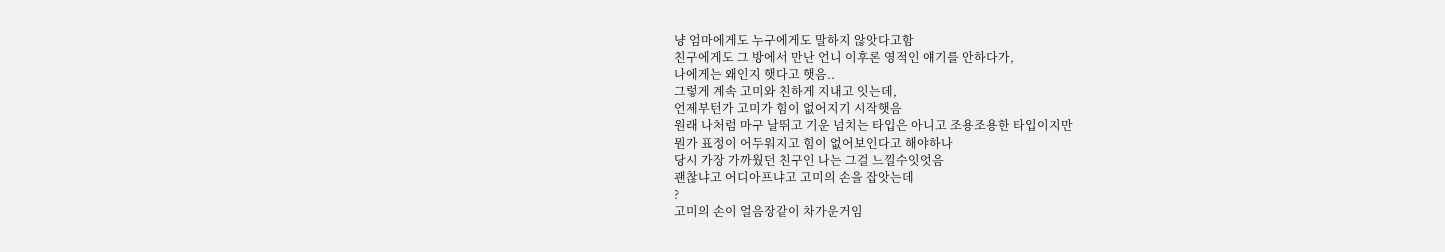냥 엄마에게도 누구에게도 말하지 않앗다고함
친구에게도 그 방에서 만난 언니 이후론 영적인 얘기를 안하다가,
나에게는 왜인지 햇다고 햇음..
그렇게 계속 고미와 친하게 지내고 잇는데,
언제부턴가 고미가 힘이 없어지기 시작햇음
원래 나처럼 마구 날뛰고 기운 넘치는 타입은 아니고 조용조용한 타입이지만
뭔가 표정이 어두워지고 힘이 없어보인다고 해야하나
당시 가장 가까웠던 친구인 나는 그걸 느낄수잇엇음
괜찮냐고 어디아프냐고 고미의 손을 잡앗는데
?
고미의 손이 얼음장같이 차가운거임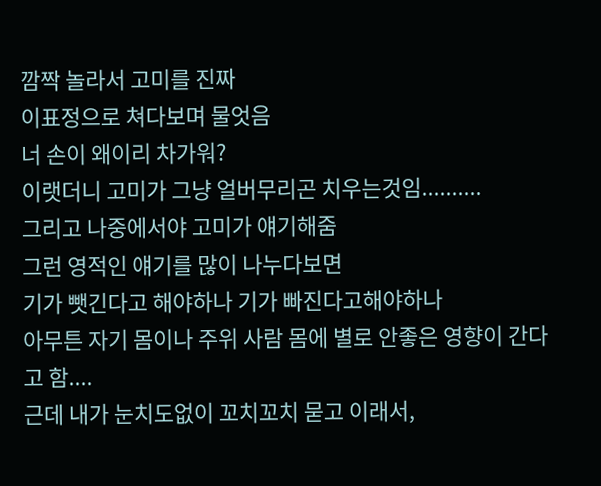깜짝 놀라서 고미를 진짜
이표정으로 쳐다보며 물엇음
너 손이 왜이리 차가워?
이랫더니 고미가 그냥 얼버무리곤 치우는것임..........
그리고 나중에서야 고미가 얘기해줌
그런 영적인 얘기를 많이 나누다보면
기가 뺏긴다고 해야하나 기가 빠진다고해야하나
아무튼 자기 몸이나 주위 사람 몸에 별로 안좋은 영향이 간다고 함....
근데 내가 눈치도없이 꼬치꼬치 묻고 이래서,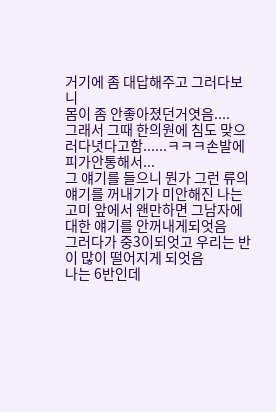거기에 좀 대답해주고 그러다보니
몸이 좀 안좋아졌던거엿음....
그래서 그때 한의원에 침도 맞으러다녓다고함......ㅋㅋㅋ손발에피가안통해서...
그 얘기를 들으니 뭔가 그런 류의 얘기를 꺼내기가 미안해진 나는
고미 앞에서 왠만하면 그남자에 대한 얘기를 안꺼내게되엇음
그러다가 중3이되엇고 우리는 반이 많이 떨어지게 되엇음
나는 6반인데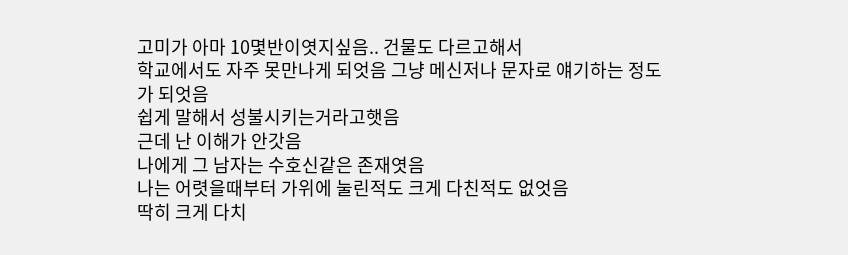고미가 아마 10몇반이엿지싶음.. 건물도 다르고해서
학교에서도 자주 못만나게 되엇음 그냥 메신저나 문자로 얘기하는 정도가 되엇음
쉽게 말해서 성불시키는거라고햇음
근데 난 이해가 안갓음
나에게 그 남자는 수호신같은 존재엿음
나는 어렷을때부터 가위에 눌린적도 크게 다친적도 없엇음
딱히 크게 다치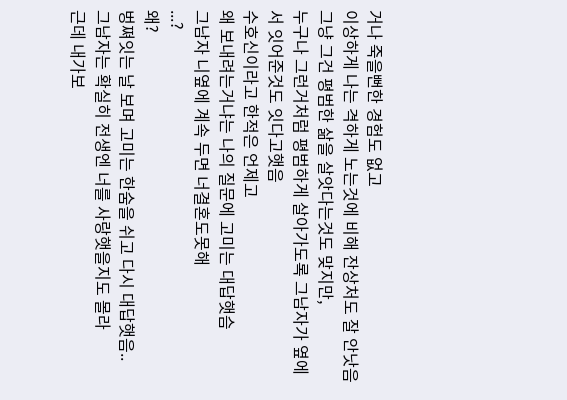거나 죽을뻔한 경험도 없고
이상하게 나는 격하게 노는것에 비해 잔상처도 잘 안낫음
그냥 그건 평범한 삶을 살앗다는것도 맞지만,
누구나 그런거처럼 평범하게 살아가도록 그남자가 옆에서 잇어준것도 잇다고햇음
수호신이라고 한적은 언제고
왜 보내려는거냐는 나의 질문에 고미는 대답햇슴
그남자 니옆에 계속 두면 너결혼도못해
...?
왜?
벙쪄잇는 날 보며 고미는 한숨을 쉬고 다시 대답햇음..
그남자는 확실히 전생엔 너를 사랑햇을지도 몰라
근데 내가보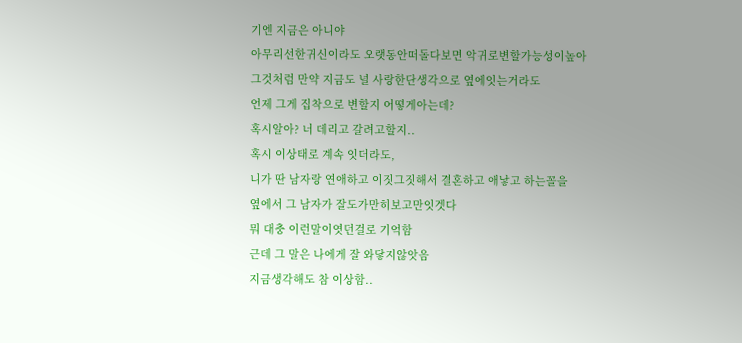기엔 지금은 아니야
아무리선한귀신이라도 오랫동안떠돌다보면 악귀로변할가능성이높아
그것처럼 만약 지금도 널 사랑한단생각으로 옆에잇는거라도
언제 그게 집착으로 변할지 어떻게아는데?
혹시알아? 너 데리고 갈려고할지..
혹시 이상태로 계속 잇더라도,
니가 딴 남자랑 연애하고 이짓그짓해서 결혼하고 애낳고 하는꼴을
옆에서 그 남자가 잘도가만히보고만잇겟다
뭐 대충 이런말이엿던걸로 기억함
근데 그 말은 나에게 잘 와닿지않앗음
지금생각해도 참 이상함..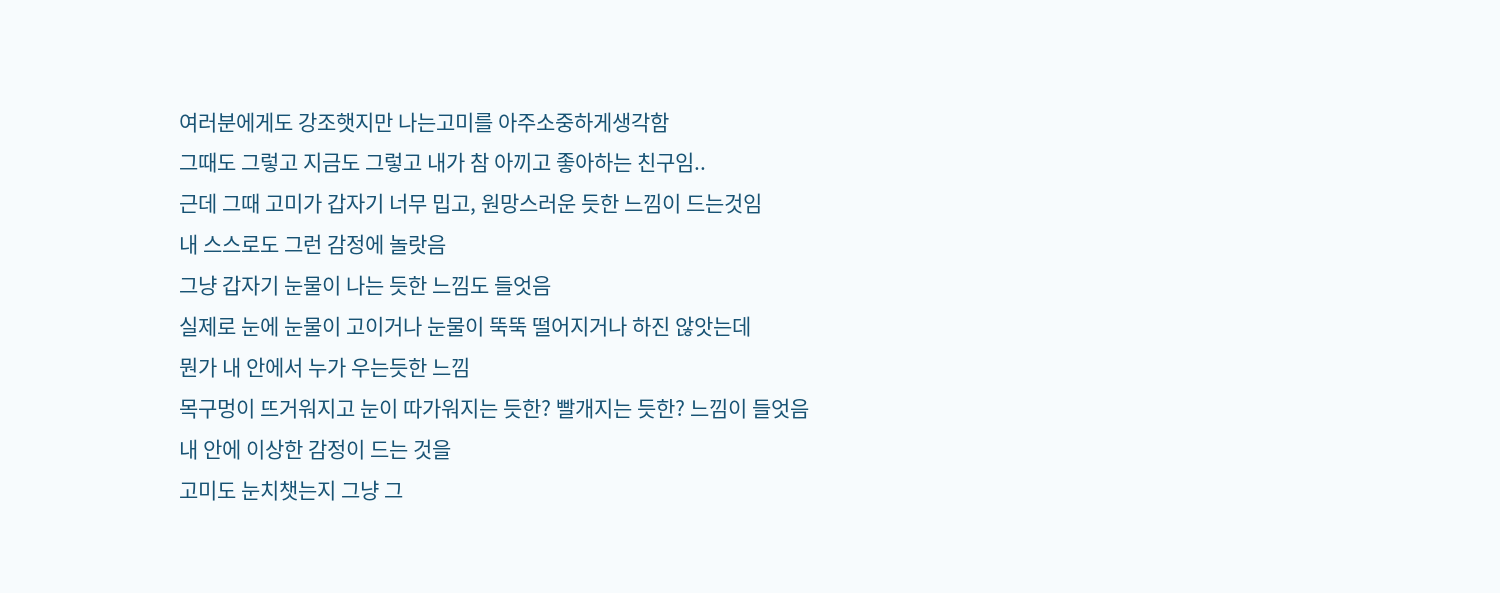여러분에게도 강조햇지만 나는고미를 아주소중하게생각함
그때도 그렇고 지금도 그렇고 내가 참 아끼고 좋아하는 친구임..
근데 그때 고미가 갑자기 너무 밉고, 원망스러운 듯한 느낌이 드는것임
내 스스로도 그런 감정에 놀랏음
그냥 갑자기 눈물이 나는 듯한 느낌도 들엇음
실제로 눈에 눈물이 고이거나 눈물이 뚝뚝 떨어지거나 하진 않앗는데
뭔가 내 안에서 누가 우는듯한 느낌
목구멍이 뜨거워지고 눈이 따가워지는 듯한? 빨개지는 듯한? 느낌이 들엇음
내 안에 이상한 감정이 드는 것을
고미도 눈치챗는지 그냥 그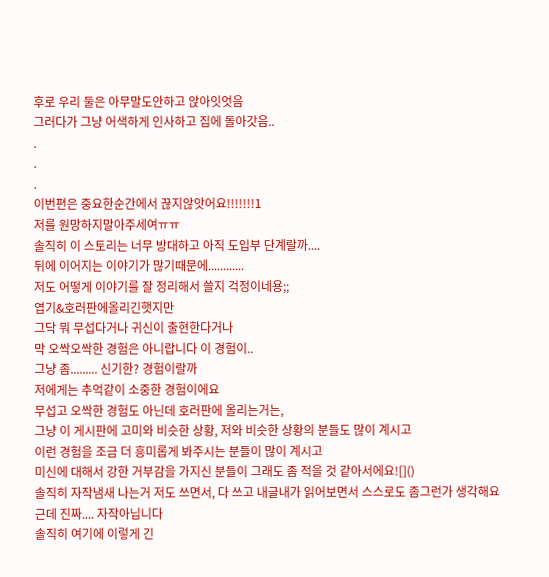후로 우리 둘은 아무말도안하고 앉아잇엇음
그러다가 그냥 어색하게 인사하고 집에 돌아갓음..
.
.
.
이번편은 중요한순간에서 끊지않앗어요!!!!!!!1
저를 원망하지말아주세여ㅠㅠ
솔직히 이 스토리는 너무 방대하고 아직 도입부 단계랄까....
뒤에 이어지는 이야기가 많기때문에............
저도 어떻게 이야기를 잘 정리해서 쓸지 걱정이네용;;
엽기&호러판에올리긴햇지만
그닥 뭐 무섭다거나 귀신이 출현한다거나
막 오싹오싹한 경험은 아니랍니다 이 경험이..
그냥 좀......... 신기한? 경험이랄까
저에게는 추억같이 소중한 경험이에요
무섭고 오싹한 경험도 아닌데 호러판에 올리는거는,
그냥 이 게시판에 고미와 비슷한 상황, 저와 비슷한 상황의 분들도 많이 계시고
이런 경험을 조금 더 흥미롭게 봐주시는 분들이 많이 계시고
미신에 대해서 강한 거부감을 가지신 분들이 그래도 좀 적을 것 같아서에요![]()
솔직히 자작냄새 나는거 저도 쓰면서, 다 쓰고 내글내가 읽어보면서 스스로도 좀그런가 생각해요
근데 진짜.... 자작아닙니다
솔직히 여기에 이렇게 긴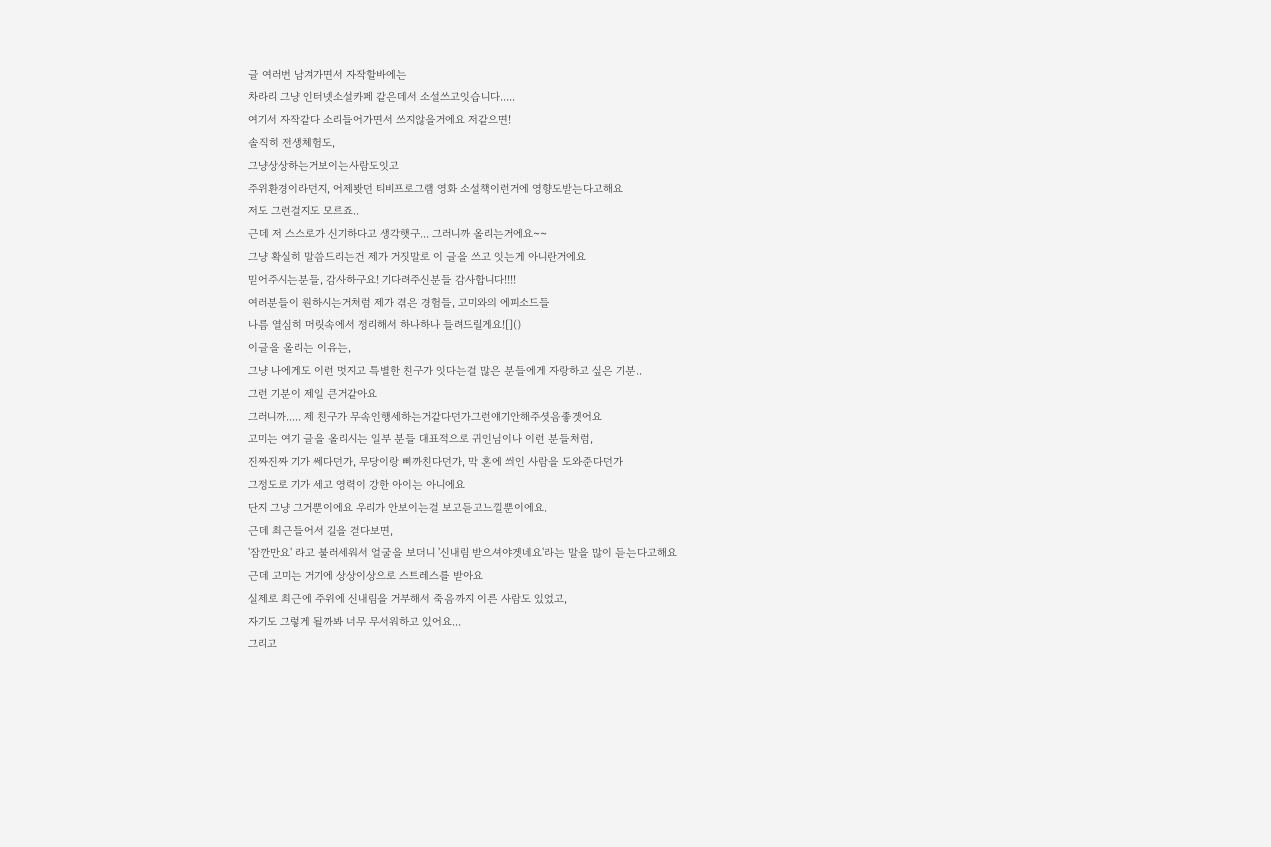글 여러번 남겨가면서 자작할바에는
차라리 그냥 인터넷소설카페 같은데서 소설쓰고잇습니다.....
여기서 자작같다 소리들어가면서 쓰지않을거에요 저같으면!
솔직히 전생체험도,
그냥상상하는거보이는사람도잇고
주위환경이라던지, 어제봣던 티비프로그램 영화 소설책이런거에 영향도받는다고해요
저도 그런걸지도 모르죠..
근데 저 스스로가 신기하다고 생각햇구... 그러니까 올리는거에요~~
그냥 확실히 말씀드리는건 제가 거짓말로 이 글을 쓰고 잇는게 아니란거에요
믿어주시는분들, 감사하구요! 기다려주신분들 감사합니다!!!!
여러분들이 원하시는거처럼 제가 겪은 경험들, 고미와의 에피소드들
나름 열심히 머릿속에서 정리해서 하나하나 들려드릴게요![]()
이글을 올리는 이유는,
그냥 나에게도 이런 멋지고 특별한 친구가 잇다는걸 많은 분들에게 자랑하고 싶은 기분..
그런 기분이 제일 큰거같아요
그러니까..... 제 친구가 무속인행세하는거같다던가그런얘기안해주셧음좋겟어요
고미는 여기 글을 올리시는 일부 분들 대표적으로 귀인님이나 이런 분들처럼,
진짜진짜 기가 쎄다던가, 무당이랑 삐까친다던가, 막 혼에 씌인 사람을 도와준다던가
그정도로 기가 세고 영력이 강한 아이는 아니에요
단지 그냥 그거뿐이에요 우리가 안보이는걸 보고듣고느낄뿐이에요.
근데 최근들어서 길을 걷다보면,
'잠깐만요' 라고 불러세워서 얼굴을 보더니 '신내림 받으셔야겟네요'라는 말을 많이 듣는다고해요
근데 고미는 거기에 상상이상으로 스트레스를 받아요
실제로 최근에 주위에 신내림을 거부해서 죽음까지 이른 사람도 있었고,
자기도 그렇게 될까봐 너무 무서워하고 있어요...
그리고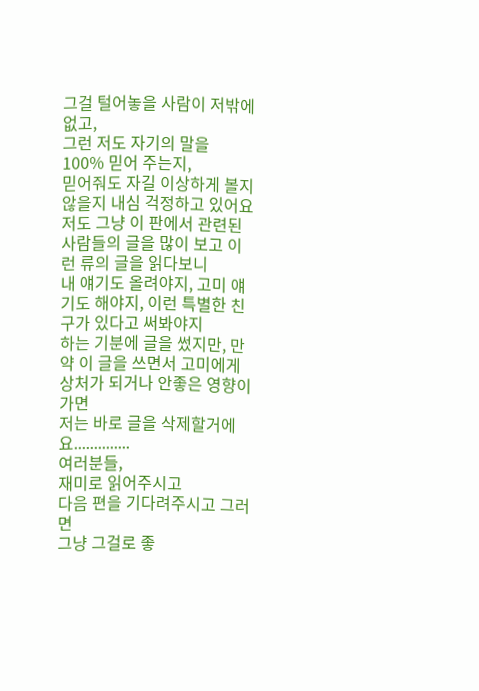그걸 털어놓을 사람이 저밖에 없고,
그런 저도 자기의 말을 100% 믿어 주는지,
믿어줘도 자길 이상하게 볼지 않을지 내심 걱정하고 있어요
저도 그냥 이 판에서 관련된 사람들의 글을 많이 보고 이런 류의 글을 읽다보니
내 얘기도 올려야지, 고미 얘기도 해야지, 이런 특별한 친구가 있다고 써봐야지
하는 기분에 글을 썼지만, 만약 이 글을 쓰면서 고미에게 상처가 되거나 안좋은 영향이 가면
저는 바로 글을 삭제할거에요..............
여러분들,
재미로 읽어주시고
다음 편을 기다려주시고 그러면
그냥 그걸로 좋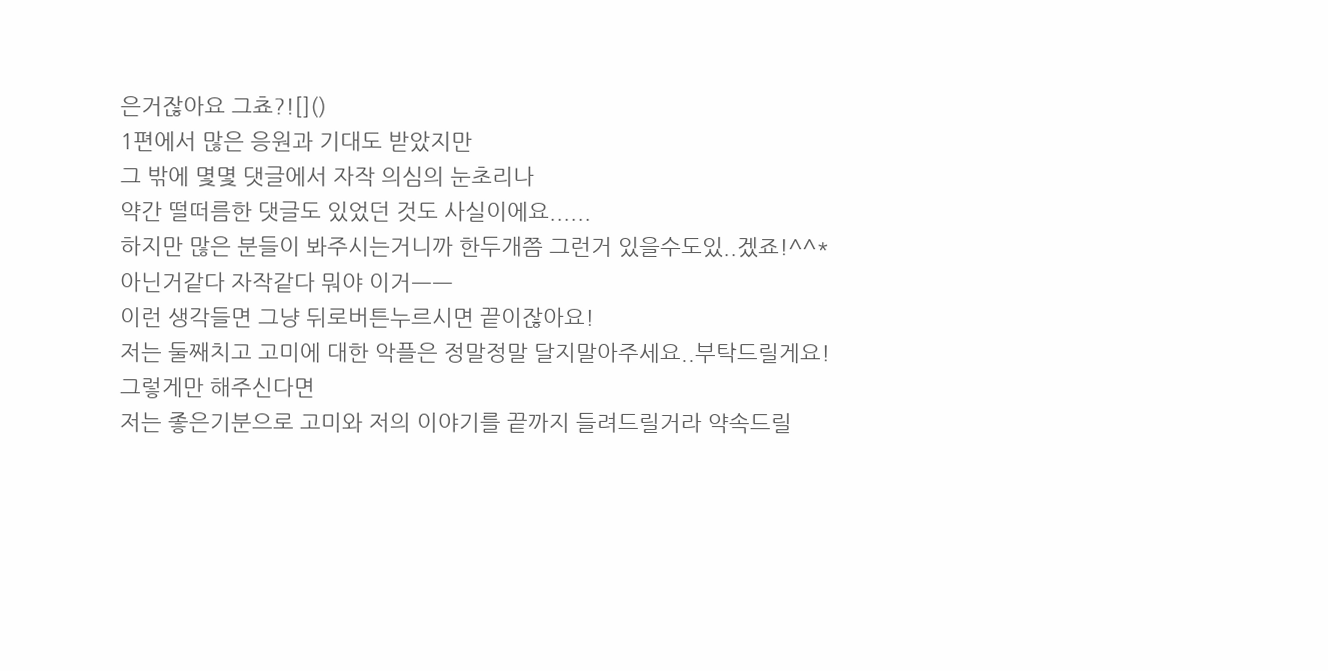은거잖아요 그쵸?![]()
1편에서 많은 응원과 기대도 받았지만
그 밖에 몇몇 댓글에서 자작 의심의 눈초리나
약간 떨떠름한 댓글도 있었던 것도 사실이에요......
하지만 많은 분들이 봐주시는거니까 한두개쯤 그런거 있을수도있..겠죠!^^*
아닌거같다 자작같다 뭐야 이거ㅡㅡ
이런 생각들면 그냥 뒤로버튼누르시면 끝이잖아요!
저는 둘째치고 고미에 대한 악플은 정말정말 달지말아주세요..부탁드릴게요!
그렇게만 해주신다면
저는 좋은기분으로 고미와 저의 이야기를 끝까지 들려드릴거라 약속드릴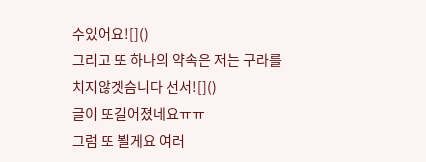수있어요![]()
그리고 또 하나의 약속은 저는 구라를 치지않겟슴니다 선서![]()
글이 또길어졌네요ㅠㅠ
그럼 또 뵐게요 여러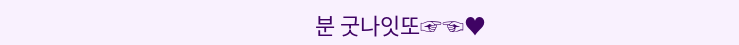분 굿나잇또☞☜♥